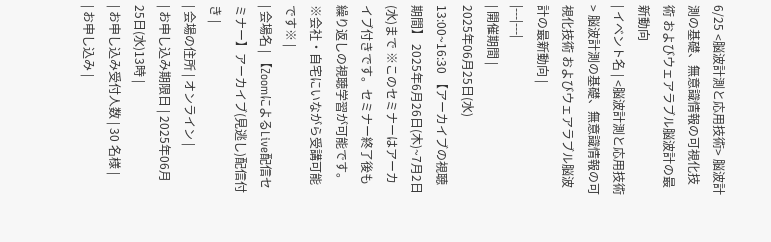6/25 <脳波計測と応用技術> 脳波計測の基礎、無意識情報の可視化技術 およびウェアラブル脳波計の最新動向
| イベント名 | <脳波計測と応用技術> 脳波計測の基礎、無意識情報の可視化技術 およびウェアラブル脳波計の最新動向 |
|---|---|
| 開催期間 |
2025年06月25日(水)
13:00~16:30 【アーカイブの視聴期間】 2025年6月26日(木)~7月2日(水)まで ※このセミナーはアーカイブ付きです。セミナー終了後も繰り返しの視聴学習が可能です。 ※会社・自宅にいながら受講可能です※ |
| 会場名 | 【ZoomによるLive配信セミナー】アーカイブ(見逃し)配信付き |
| 会場の住所 | オンライン |
| お申し込み期限日 | 2025年06月25日(水)13時 |
| お申し込み受付人数 | 30 名様 |
| お申し込み |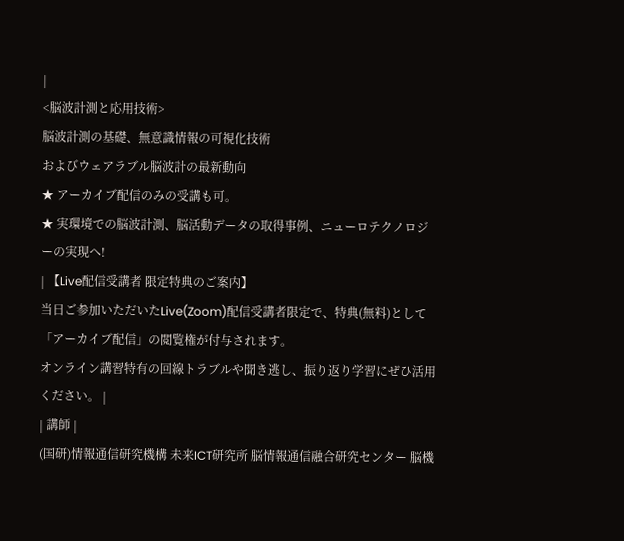|
<脳波計測と応用技術>
脳波計測の基礎、無意識情報の可視化技術
およびウェアラブル脳波計の最新動向
★ アーカイブ配信のみの受講も可。
★ 実環境での脳波計測、脳活動データの取得事例、ニューロテクノロジーの実現へ!
| 【Live配信受講者 限定特典のご案内】
当日ご参加いただいたLive(Zoom)配信受講者限定で、特典(無料)として
「アーカイブ配信」の閲覧権が付与されます。
オンライン講習特有の回線トラブルや聞き逃し、振り返り学習にぜひ活用ください。 |
| 講師 |
(国研)情報通信研究機構 未来ICT研究所 脳情報通信融合研究センター 脳機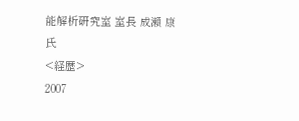能解析研究室 室長 成瀬 康 氏
<経歴>
2007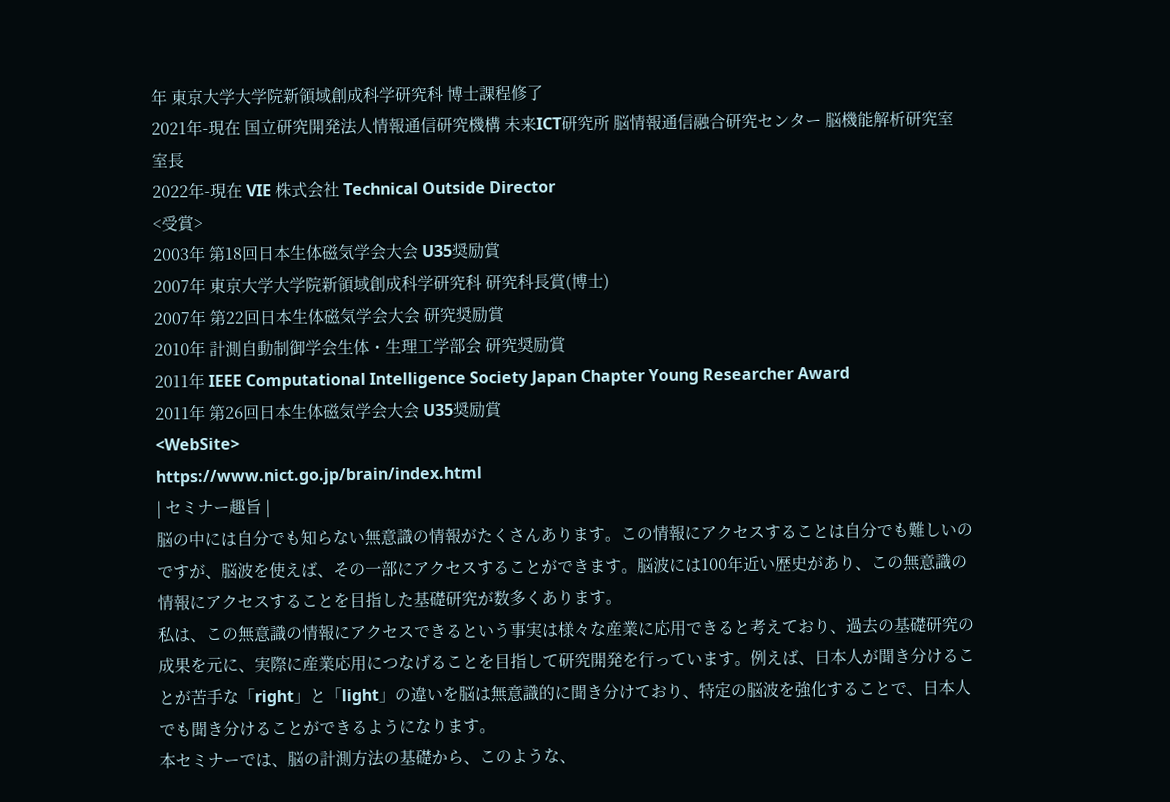年 東京大学大学院新領域創成科学研究科 博士課程修了
2021年-現在 国立研究開発法人情報通信研究機構 未来ICT研究所 脳情報通信融合研究センター 脳機能解析研究室 室長
2022年-現在 VIE 株式会社 Technical Outside Director
<受賞>
2003年 第18回日本生体磁気学会大会 U35奨励賞
2007年 東京大学大学院新領域創成科学研究科 研究科長賞(博士)
2007年 第22回日本生体磁気学会大会 研究奨励賞
2010年 計測自動制御学会生体・生理工学部会 研究奨励賞
2011年 IEEE Computational Intelligence Society Japan Chapter Young Researcher Award
2011年 第26回日本生体磁気学会大会 U35奨励賞
<WebSite>
https://www.nict.go.jp/brain/index.html
| セミナー趣旨 |
脳の中には自分でも知らない無意識の情報がたくさんあります。この情報にアクセスすることは自分でも難しいのですが、脳波を使えば、その一部にアクセスすることができます。脳波には100年近い歴史があり、この無意識の情報にアクセスすることを目指した基礎研究が数多くあります。
私は、この無意識の情報にアクセスできるという事実は様々な産業に応用できると考えており、過去の基礎研究の成果を元に、実際に産業応用につなげることを目指して研究開発を行っています。例えば、日本人が聞き分けることが苦手な「right」と「light」の違いを脳は無意識的に聞き分けており、特定の脳波を強化することで、日本人でも聞き分けることができるようになります。
本セミナーでは、脳の計測方法の基礎から、このような、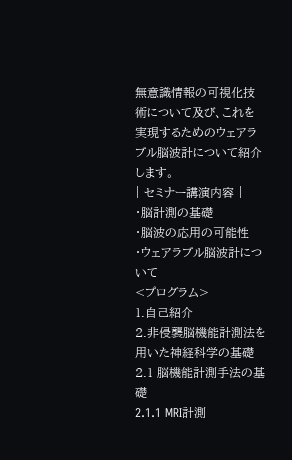無意識情報の可視化技術について及び、これを実現するためのウェアラブル脳波計について紹介します。
| セミナー講演内容 |
・脳計測の基礎
・脳波の応用の可能性
・ウェアラブル脳波計について
<プログラム>
1.自己紹介
2.非侵襲脳機能計測法を用いた神経科学の基礎
2.1 脳機能計測手法の基礎
2.1.1 MRI計測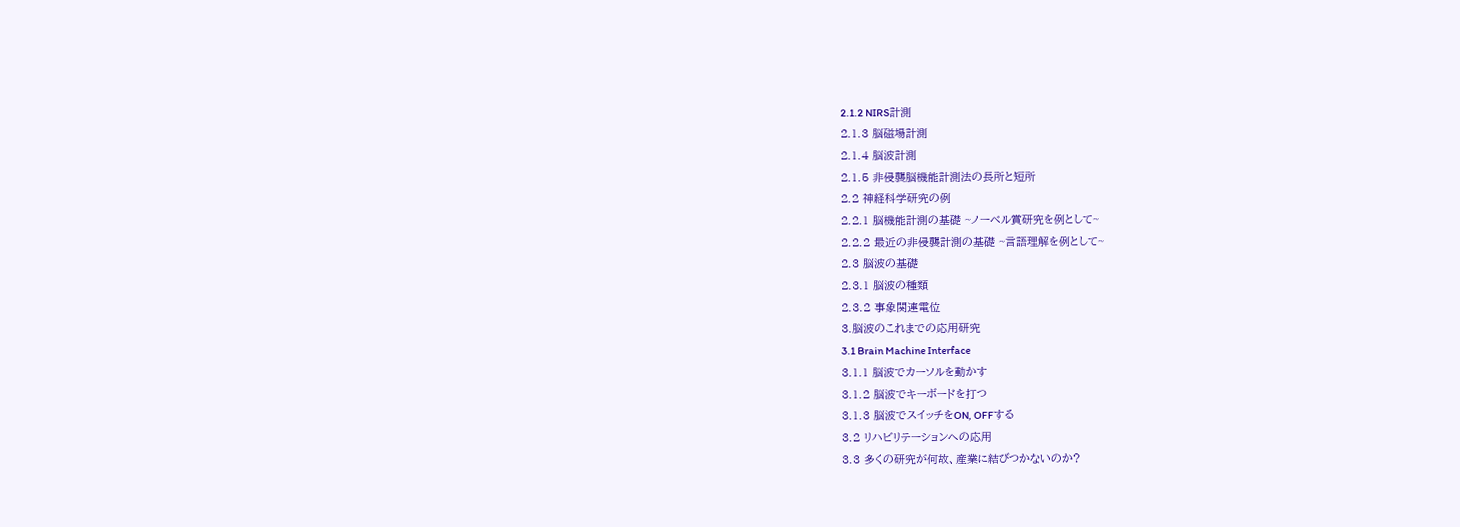2.1.2 NIRS計測
2.1.3 脳磁場計測
2.1.4 脳波計測
2.1.5 非侵襲脳機能計測法の長所と短所
2.2 神経科学研究の例
2.2.1 脳機能計測の基礎 ~ノーベル賞研究を例として~
2.2.2 最近の非侵襲計測の基礎 ~言語理解を例として~
2.3 脳波の基礎
2.3.1 脳波の種類
2.3.2 事象関連電位
3.脳波のこれまでの応用研究
3.1 Brain Machine Interface
3.1.1 脳波でカーソルを動かす
3.1.2 脳波でキーボードを打つ
3.1.3 脳波でスイッチをON, OFFする
3.2 リハビリテーションへの応用
3.3 多くの研究が何故、産業に結びつかないのか?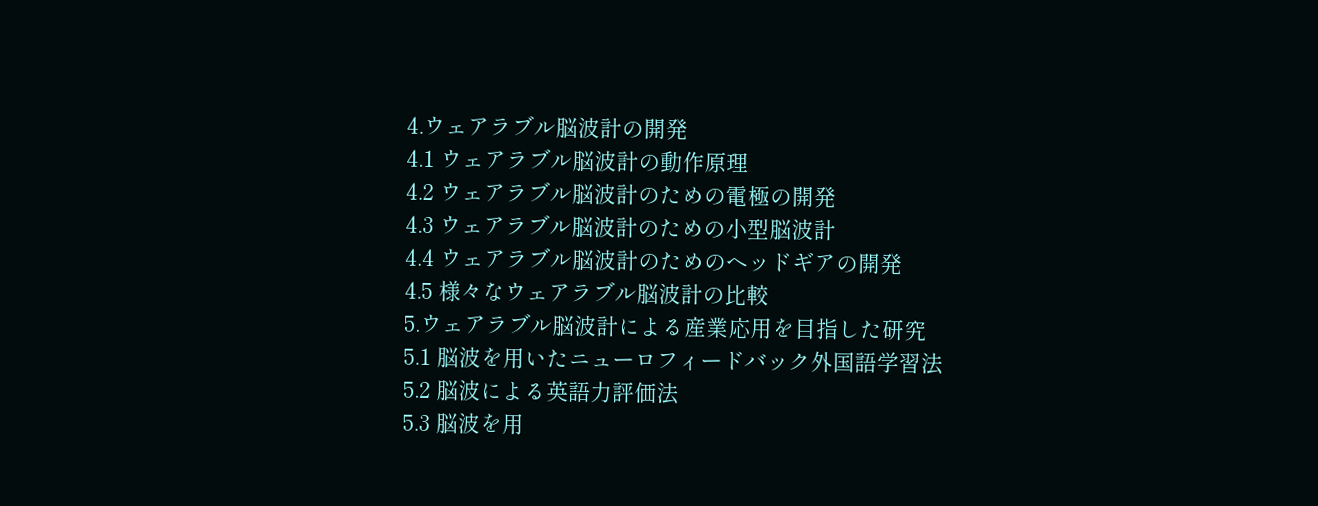4.ウェアラブル脳波計の開発
4.1 ウェアラブル脳波計の動作原理
4.2 ウェアラブル脳波計のための電極の開発
4.3 ウェアラブル脳波計のための小型脳波計
4.4 ウェアラブル脳波計のためのヘッドギアの開発
4.5 様々なウェアラブル脳波計の比較
5.ウェアラブル脳波計による産業応用を目指した研究
5.1 脳波を用いたニューロフィードバック外国語学習法
5.2 脳波による英語力評価法
5.3 脳波を用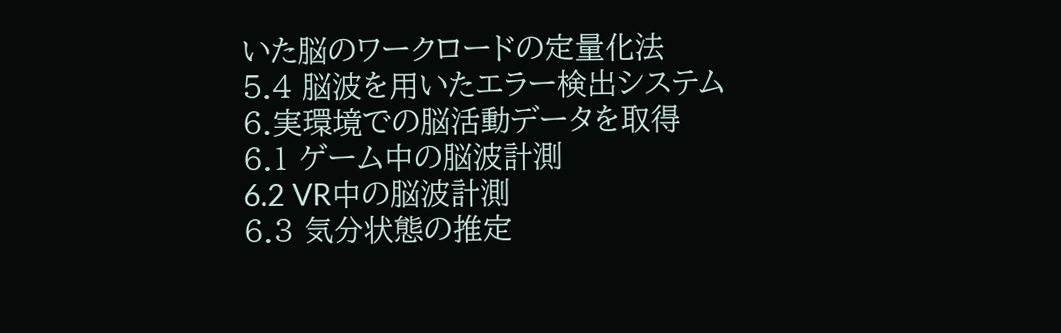いた脳のワークロードの定量化法
5.4 脳波を用いたエラー検出システム
6.実環境での脳活動データを取得
6.1 ゲーム中の脳波計測
6.2 VR中の脳波計測
6.3 気分状態の推定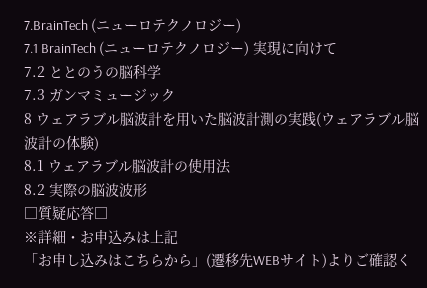7.BrainTech (ニューロテクノロジー)
7.1 BrainTech (ニューロテクノロジー) 実現に向けて
7.2 ととのうの脳科学
7.3 ガンマミュージック
8 ウェアラブル脳波計を用いた脳波計測の実践(ウェアラブル脳波計の体験)
8.1 ウェアラブル脳波計の使用法
8.2 実際の脳波波形
□質疑応答□
※詳細・お申込みは上記
「お申し込みはこちらから」(遷移先WEBサイト)よりご確認く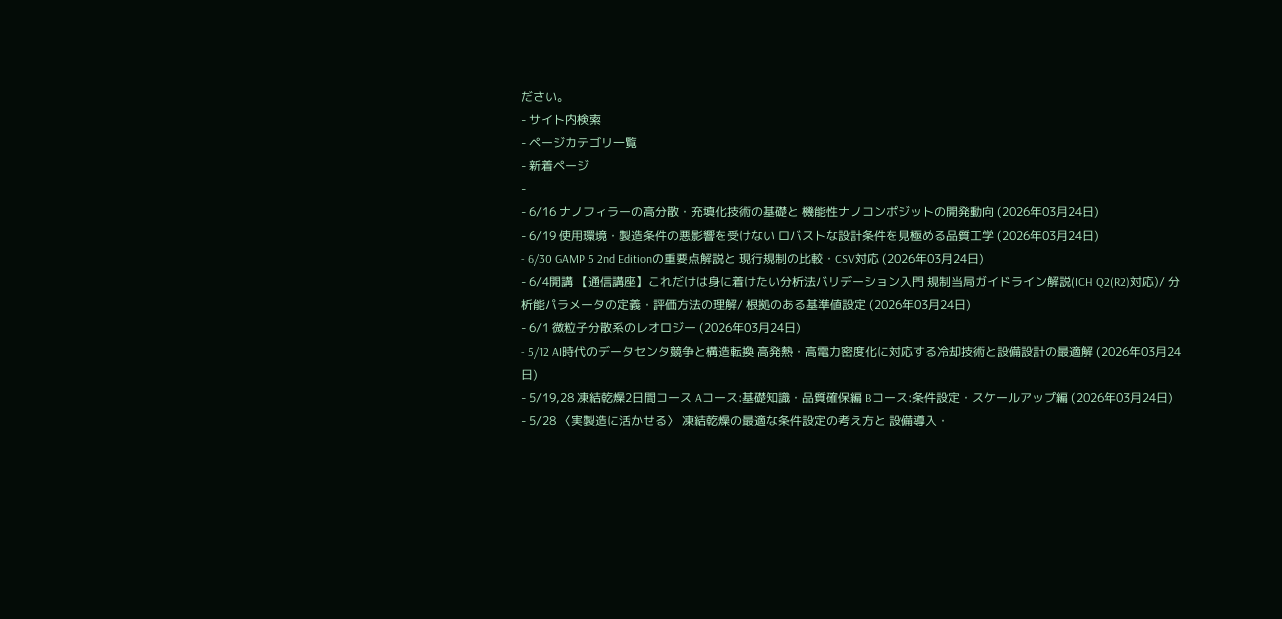ださい。
- サイト内検索
- ページカテゴリ一覧
- 新着ページ
-
- 6/16 ナノフィラーの高分散・充填化技術の基礎と 機能性ナノコンポジットの開発動向 (2026年03月24日)
- 6/19 使用環境・製造条件の悪影響を受けない ロバストな設計条件を見極める品質工学 (2026年03月24日)
- 6/30 GAMP 5 2nd Editionの重要点解説と 現行規制の比較・CSV対応 (2026年03月24日)
- 6/4開講 【通信講座】これだけは身に着けたい分析法バリデーション入門 規制当局ガイドライン解説(ICH Q2(R2)対応)/ 分析能パラメータの定義・評価方法の理解/ 根拠のある基準値設定 (2026年03月24日)
- 6/1 微粒子分散系のレオロジー (2026年03月24日)
- 5/12 AI時代のデータセンタ競争と構造転換 高発熱・高電力密度化に対応する冷却技術と設備設計の最適解 (2026年03月24日)
- 5/19,28 凍結乾燥2日間コース Aコース:基礎知識・品質確保編 Bコース:条件設定・スケールアップ編 (2026年03月24日)
- 5/28 〈実製造に活かせる〉 凍結乾燥の最適な条件設定の考え方と 設備導入・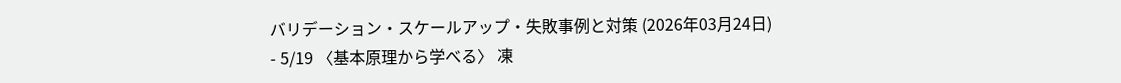バリデーション・スケールアップ・失敗事例と対策 (2026年03月24日)
- 5/19 〈基本原理から学べる〉 凍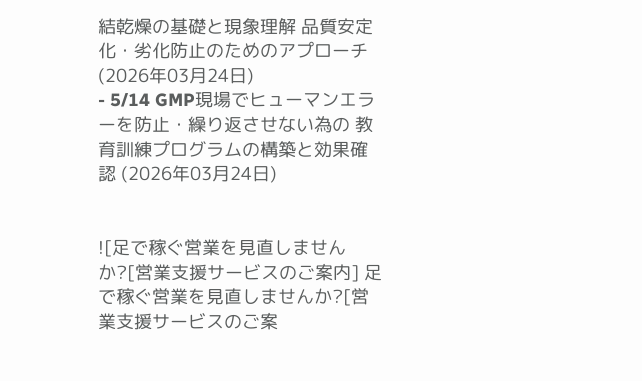結乾燥の基礎と現象理解 品質安定化・劣化防止のためのアプローチ (2026年03月24日)
- 5/14 GMP現場でヒューマンエラーを防止・繰り返させない為の 教育訓練プログラムの構築と効果確認 (2026年03月24日)


![足で稼ぐ営業を見直しませんか?[営業支援サービスのご案内] 足で稼ぐ営業を見直しませんか?[営業支援サービスのご案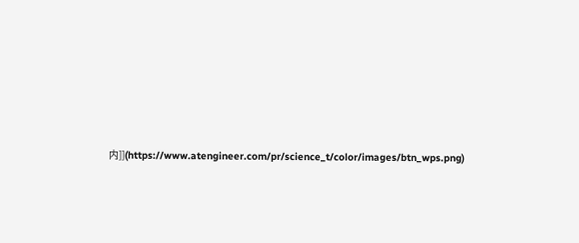内]](https://www.atengineer.com/pr/science_t/color/images/btn_wps.png)